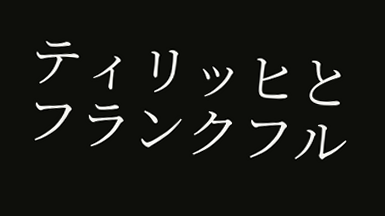ティリッヒとフランクフル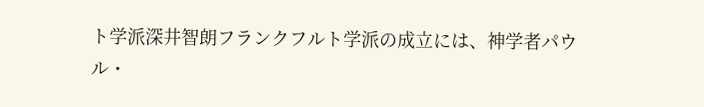ト学派深井智朗フランクフルト学派の成立には、神学者パウル・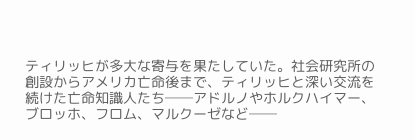ティリッヒが多大な寄与を果たしていた。社会研究所の創設からアメリカ亡命後まで、ティリッヒと深い交流を続けた亡命知識人たち──アドルノやホルクハイマー、ブロッホ、フロム、マルクーゼなど──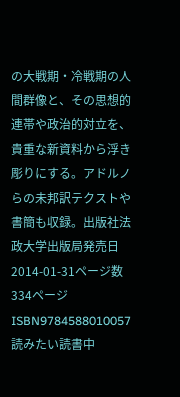の大戦期・冷戦期の人間群像と、その思想的連帯や政治的対立を、貴重な新資料から浮き彫りにする。アドルノらの未邦訳テクストや書簡も収録。出版社法政大学出版局発売日2014-01-31ページ数334ページISBN9784588010057読みたい読書中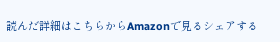読んだ詳細はこちらからAmazonで見るシェアする